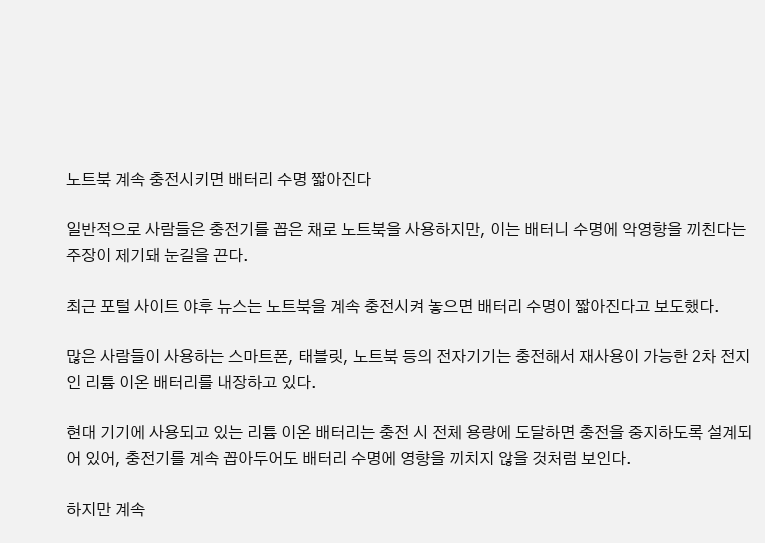노트북 계속 충전시키면 배터리 수명 짧아진다

일반적으로 사람들은 충전기를 꼽은 채로 노트북을 사용하지만, 이는 배터니 수명에 악영향을 끼친다는 주장이 제기돼 눈길을 끈다.

최근 포털 사이트 야후 뉴스는 노트북을 계속 충전시켜 놓으면 배터리 수명이 짧아진다고 보도했다.

많은 사람들이 사용하는 스마트폰, 태블릿, 노트북 등의 전자기기는 충전해서 재사용이 가능한 2차 전지인 리튬 이온 배터리를 내장하고 있다.

현대 기기에 사용되고 있는 리튬 이온 배터리는 충전 시 전체 용량에 도달하면 충전을 중지하도록 설계되어 있어, 충전기를 계속 꼽아두어도 배터리 수명에 영향을 끼치지 않을 것처럼 보인다.

하지만 계속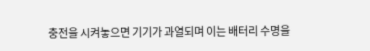충전을 시켜놓으면 기기가 과열되며 이는 배터리 수명을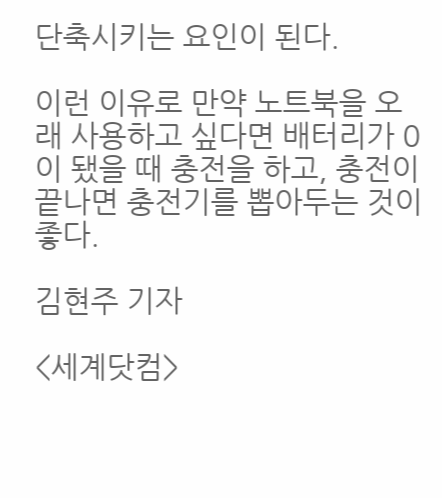단축시키는 요인이 된다.

이런 이유로 만약 노트북을 오래 사용하고 싶다면 배터리가 0이 됐을 때 충전을 하고, 충전이 끝나면 충전기를 뽑아두는 것이 좋다.

김현주 기자

<세계닷컴>